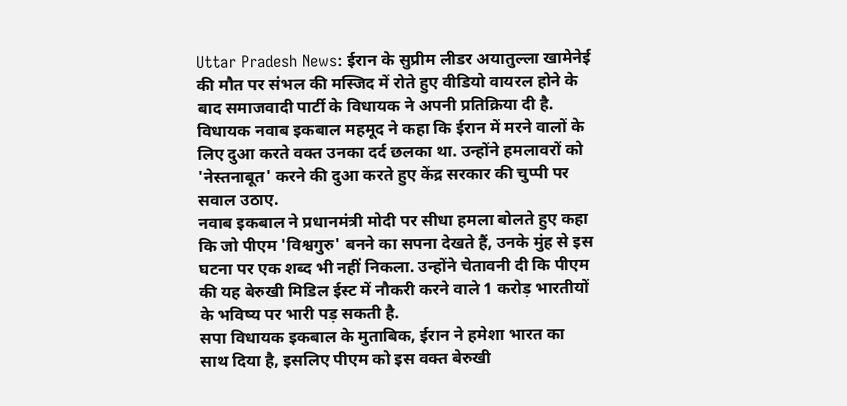Uttar Pradesh News: ईरान के सुप्रीम लीडर अयातुल्ला खामेनेई की मौत पर संभल की मस्जिद में रोते हुए वीडियो वायरल होने के बाद समाजवादी पार्टी के विधायक ने अपनी प्रतिक्रिया दी है. विधायक नवाब इकबाल महमूद ने कहा कि ईरान में मरने वालों के लिए दुआ करते वक्त उनका दर्द छलका था. उन्होंने हमलावरों को 'नेस्तनाबूत' करने की दुआ करते हुए केंद्र सरकार की चुप्पी पर सवाल उठाए.
नवाब इकबाल ने प्रधानमंत्री मोदी पर सीधा हमला बोलते हुए कहा कि जो पीएम 'विश्वगुरु' बनने का सपना देखते हैं, उनके मुंह से इस घटना पर एक शब्द भी नहीं निकला. उन्होंने चेतावनी दी कि पीएम की यह बेरुखी मिडिल ईस्ट में नौकरी करने वाले 1 करोड़ भारतीयों के भविष्य पर भारी पड़ सकती है.
सपा विधायक इकबाल के मुताबिक, ईरान ने हमेशा भारत का साथ दिया है, इसलिए पीएम को इस वक्त बेरुखी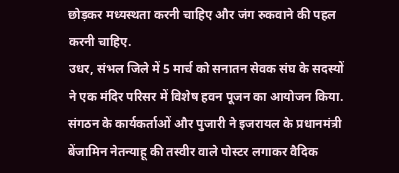छोड़कर मध्यस्थता करनी चाहिए और जंग रुकवाने की पहल करनी चाहिए.
उधर, संभल जिले में 5 मार्च को सनातन सेवक संघ के सदस्यों ने एक मंदिर परिसर में विशेष हवन पूजन का आयोजन किया. संगठन के कार्यकर्ताओं और पुजारी ने इजरायल के प्रधानमंत्री बेंजामिन नेतन्याहू की तस्वीर वाले पोस्टर लगाकर वैदिक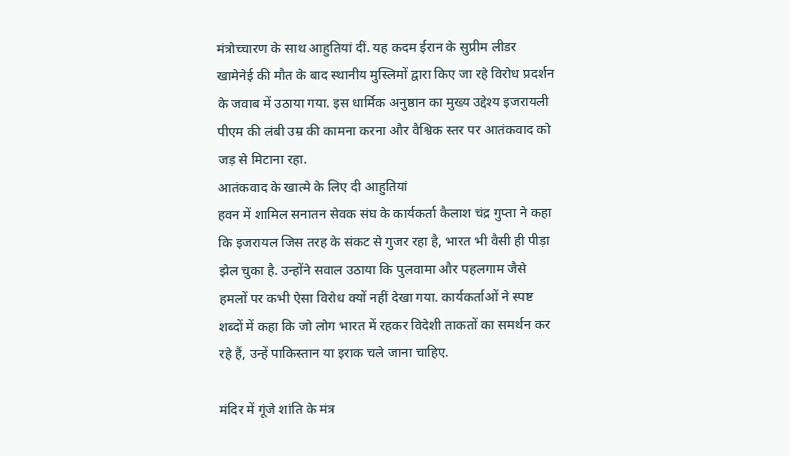मंत्रोच्चारण के साथ आहुतियां दीं. यह कदम ईरान के सुप्रीम लीडर खामेनेई की मौत के बाद स्थानीय मुस्लिमों द्वारा किए जा रहे विरोध प्रदर्शन के जवाब में उठाया गया. इस धार्मिक अनुष्ठान का मुख्य उद्देश्य इजरायली पीएम की लंबी उम्र की कामना करना और वैश्विक स्तर पर आतंकवाद को जड़ से मिटाना रहा.
आतंकवाद के खात्मे के लिए दी आहुतियां
हवन में शामिल सनातन सेवक संघ के कार्यकर्ता कैलाश चंद्र गुप्ता ने कहा कि इजरायल जिस तरह के संकट से गुजर रहा है, भारत भी वैसी ही पीड़ा झेल चुका है. उन्होंने सवाल उठाया कि पुलवामा और पहलगाम जैसे हमलों पर कभी ऐसा विरोध क्यों नहीं देखा गया. कार्यकर्ताओं ने स्पष्ट शब्दों में कहा कि जो लोग भारत में रहकर विदेशी ताकतों का समर्थन कर रहे हैं, उन्हें पाकिस्तान या इराक चले जाना चाहिए.

मंदिर में गूंजे शांति के मंत्र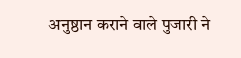अनुष्ठान कराने वाले पुजारी ने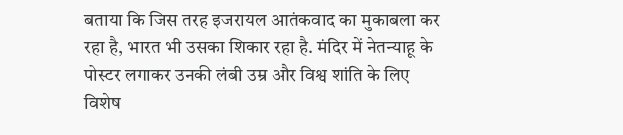बताया कि जिस तरह इजरायल आतंकवाद का मुकाबला कर रहा है, भारत भी उसका शिकार रहा है. मंदिर में नेतन्याहू के पोस्टर लगाकर उनकी लंबी उम्र और विश्व शांति के लिए विशेष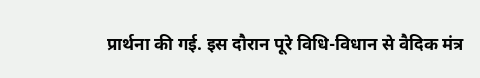प्रार्थना की गई. इस दौरान पूरे विधि-विधान से वैदिक मंत्र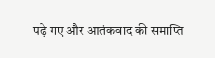पढ़े गए और आतंकवाद की समाप्ति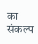का संकल्प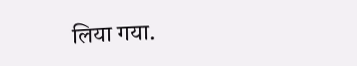लिया गया.